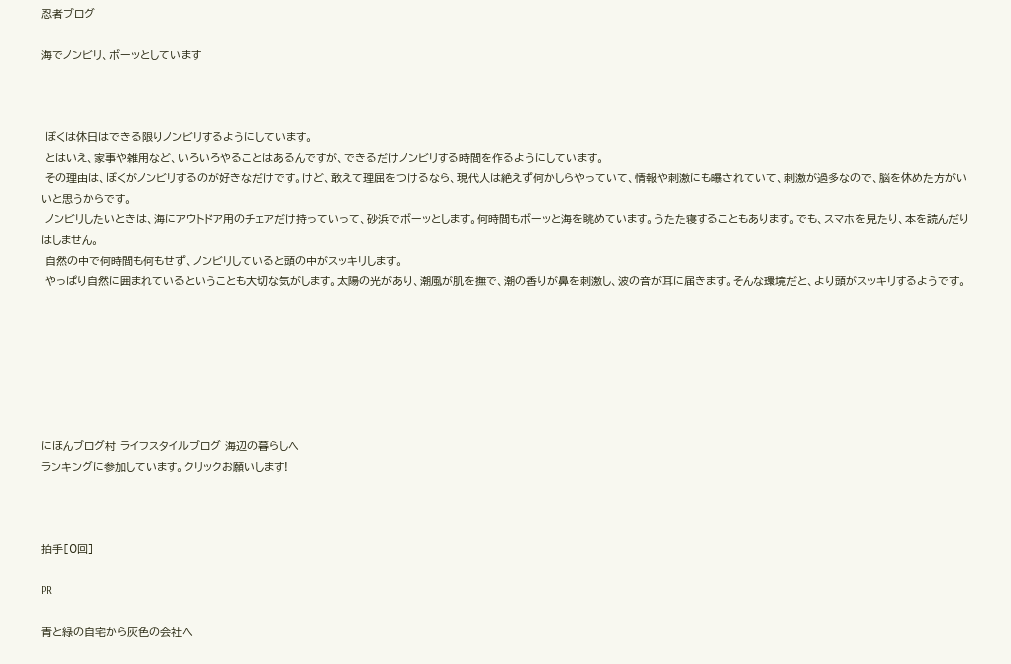忍者ブログ

海でノンビリ、ボーッとしています



 ぼくは休日はできる限りノンビリするようにしています。
 とはいえ、家事や雑用など、いろいろやることはあるんですが、できるだけノンビリする時間を作るようにしています。
 その理由は、ぼくがノンビリするのが好きなだけです。けど、敢えて理屈をつけるなら、現代人は絶えず何かしらやっていて、情報や刺激にも曝されていて、刺激が過多なので、脳を休めた方がいいと思うからです。
 ノンビリしたいときは、海にアウトドア用のチェアだけ持っていって、砂浜でボーッとします。何時間もボーッと海を眺めています。うたた寝することもあります。でも、スマホを見たり、本を読んだりはしません。
 自然の中で何時間も何もせず、ノンビリしていると頭の中がスッキリします。
 やっぱり自然に囲まれているということも大切な気がします。太陽の光があり、潮風が肌を撫で、潮の香りが鼻を刺激し、波の音が耳に届きます。そんな環境だと、より頭がスッキリするようです。







にほんブログ村 ライフスタイルブログ 海辺の暮らしへ
ランキングに参加しています。クリックお願いします!



拍手[0回]

PR

青と緑の自宅から灰色の会社へ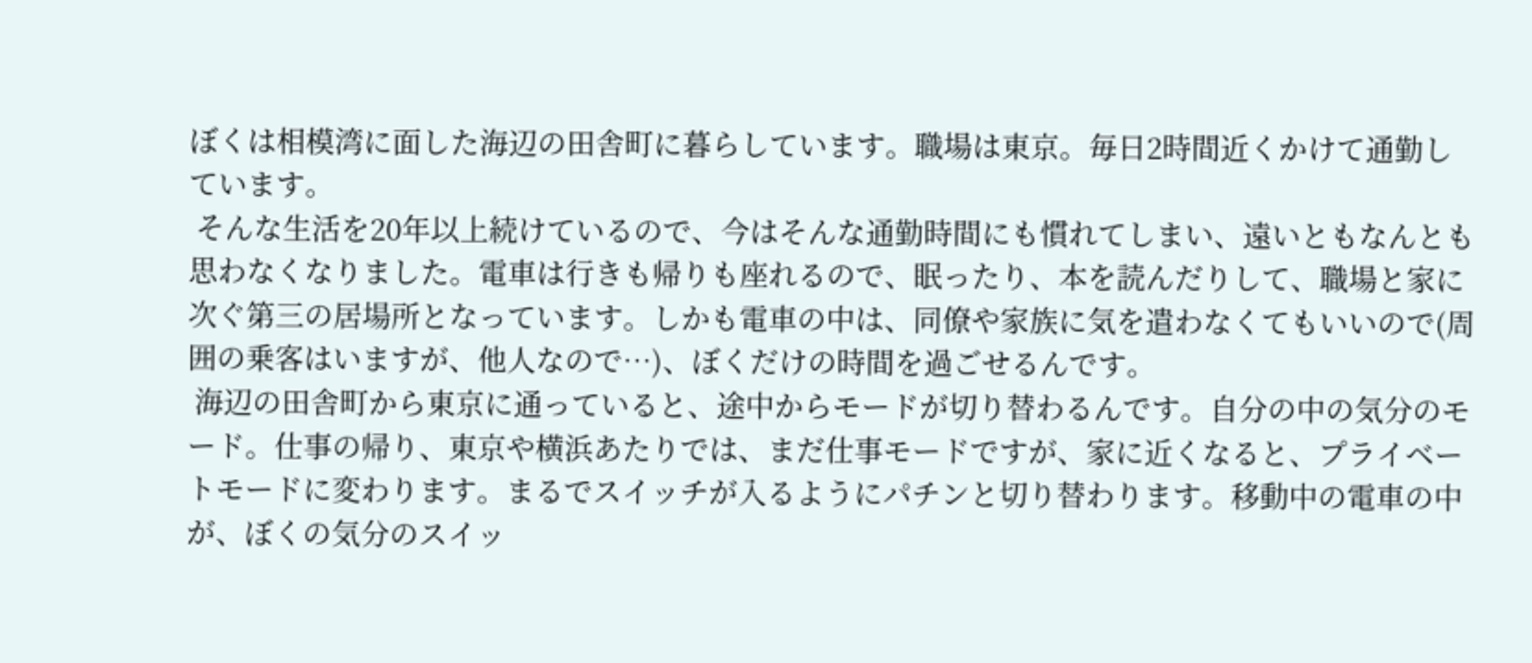ぼくは相模湾に面した海辺の田舎町に暮らしています。職場は東京。毎日2時間近くかけて通勤しています。
 そんな生活を20年以上続けているので、今はそんな通勤時間にも慣れてしまい、遠いともなんとも思わなくなりました。電車は行きも帰りも座れるので、眠ったり、本を読んだりして、職場と家に次ぐ第三の居場所となっています。しかも電車の中は、同僚や家族に気を遣わなくてもいいので(周囲の乗客はいますが、他人なので…)、ぼくだけの時間を過ごせるんです。
 海辺の田舎町から東京に通っていると、途中からモードが切り替わるんです。自分の中の気分のモード。仕事の帰り、東京や横浜あたりでは、まだ仕事モードですが、家に近くなると、プライベートモードに変わります。まるでスイッチが入るようにパチンと切り替わります。移動中の電車の中が、ぼくの気分のスイッ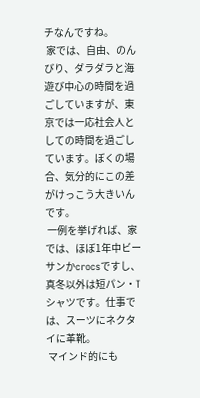チなんですね。
 家では、自由、のんびり、ダラダラと海遊び中心の時間を過ごしていますが、東京では一応社会人としての時間を過ごしています。ぼくの場合、気分的にこの差がけっこう大きいんです。
 一例を挙げれば、家では、ほぼ1年中ビーサンかcrocsですし、真冬以外は短パン・Tシャツです。仕事では、スーツにネクタイに革靴。
 マインド的にも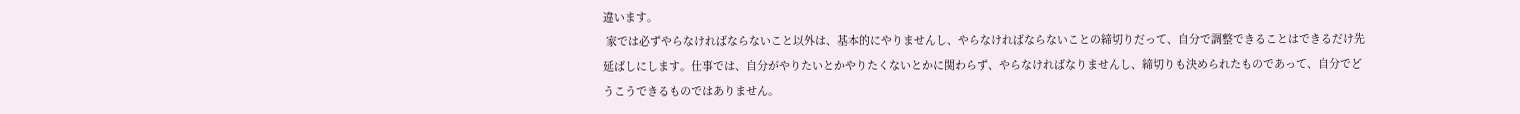違います。
 家では必ずやらなければならないこと以外は、基本的にやりませんし、やらなければならないことの締切りだって、自分で調整できることはできるだけ先延ばしにします。仕事では、自分がやりたいとかやりたくないとかに関わらず、やらなければなりませんし、締切りも決められたものであって、自分でどうこうできるものではありません。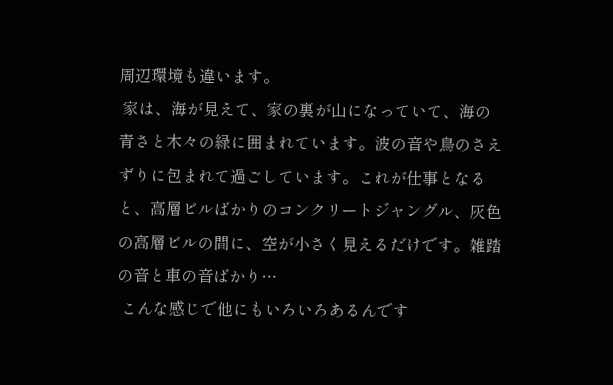周辺環境も違います。
 家は、海が見えて、家の裏が山になっていて、海の青さと木々の緑に囲まれています。波の音や鳥のさえずりに包まれて過ごしています。これが仕事となると、高層ビルばかりのコンクリートジャングル、灰色の高層ビルの間に、空が小さく見えるだけです。雑踏の音と車の音ばかり…
 こんな感じで他にもいろいろあるんです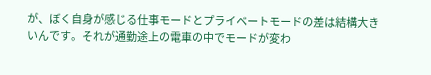が、ぼく自身が感じる仕事モードとプライベートモードの差は結構大きいんです。それが通勤途上の電車の中でモードが変わ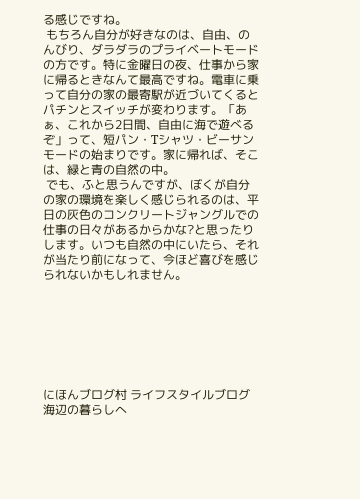る感じですね。
 もちろん自分が好きなのは、自由、のんびり、ダラダラのプライベートモードの方です。特に金曜日の夜、仕事から家に帰るときなんて最高ですね。電車に乗って自分の家の最寄駅が近づいてくるとパチンとスイッチが変わります。「あぁ、これから2日間、自由に海で遊べるぞ」って、短パン・Tシャツ・ビーサンモードの始まりです。家に帰れば、そこは、緑と青の自然の中。
 でも、ふと思うんですが、ぼくが自分の家の環境を楽しく感じられるのは、平日の灰色のコンクリートジャングルでの仕事の日々があるからかな?と思ったりします。いつも自然の中にいたら、それが当たり前になって、今ほど喜びを感じられないかもしれません。







にほんブログ村 ライフスタイルブログ 海辺の暮らしへ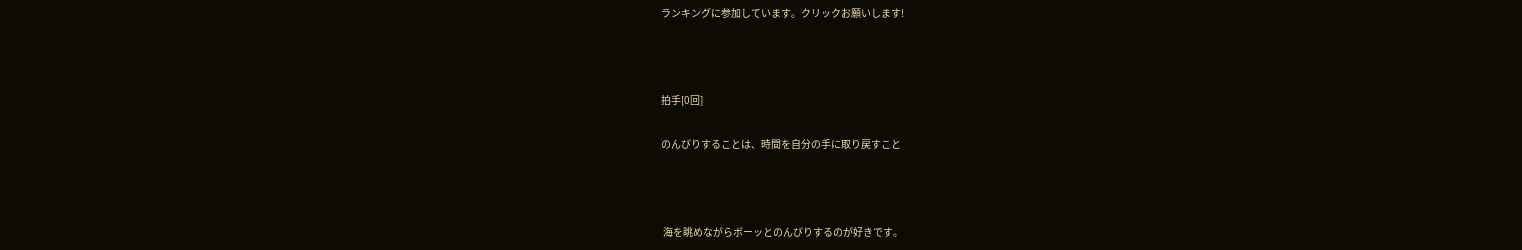ランキングに参加しています。クリックお願いします!



拍手[0回]

のんびりすることは、時間を自分の手に取り戻すこと



 海を眺めながらボーッとのんびりするのが好きです。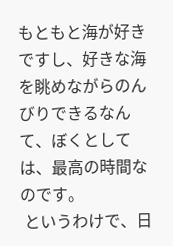もともと海が好きですし、好きな海を眺めながらのんびりできるなんて、ぼくとしては、最高の時間なのです。
 というわけで、日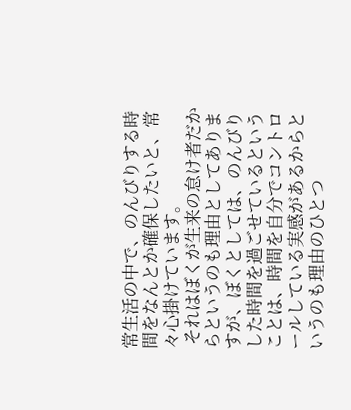常生活の中で、のんびりする時間をなんとか確保したいと、常々心掛けています。
 それはぼくが生来の怠け者だからというのも理由としてありますが、ぼくとしては、のんびりした時間を過ごせているということは、時間を自分でコントロールしている実感があるからというのも理由のひとつ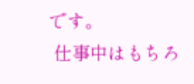です。
 仕事中はもちろ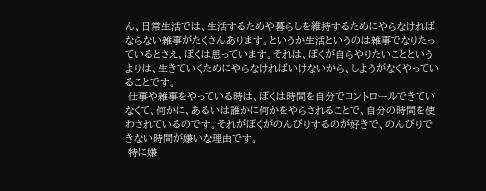ん、日常生活では、生活するためや暮らしを維持するためにやらなければならない雑事がたくさんあります。というか生活というのは雑事でなりたっているとさえ、ぼくは思っています。それは、ぼくが自らやりたいことというよりは、生きていくためにやらなければいけないから、しようがなくやっていることです。
 仕事や雑事をやっている時は、ぼくは時間を自分でコントロールできていなくて、何かに、あるいは誰かに何かをやらされることで、自分の時間を使わされているのです。それがぼくがのんびりするのが好きで、のんびりできない時間が嫌いな理由です。
 特に嫌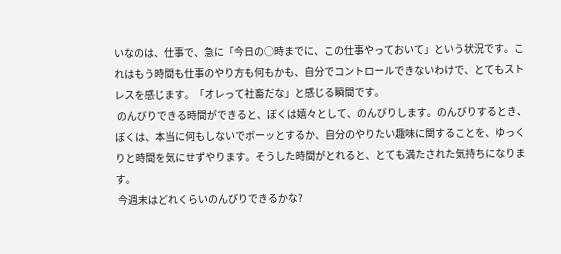いなのは、仕事で、急に「今日の○時までに、この仕事やっておいて」という状況です。これはもう時間も仕事のやり方も何もかも、自分でコントロールできないわけで、とてもストレスを感じます。「オレって社畜だな」と感じる瞬間です。
 のんびりできる時間ができると、ぼくは嬉々として、のんびりします。のんびりするとき、ぼくは、本当に何もしないでボーッとするか、自分のやりたい趣味に関することを、ゆっくりと時間を気にせずやります。そうした時間がとれると、とても満たされた気持ちになります。
 今週末はどれくらいのんびりできるかな?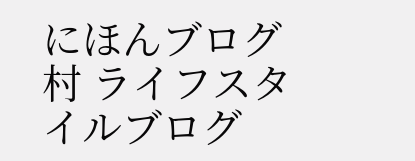にほんブログ村 ライフスタイルブログ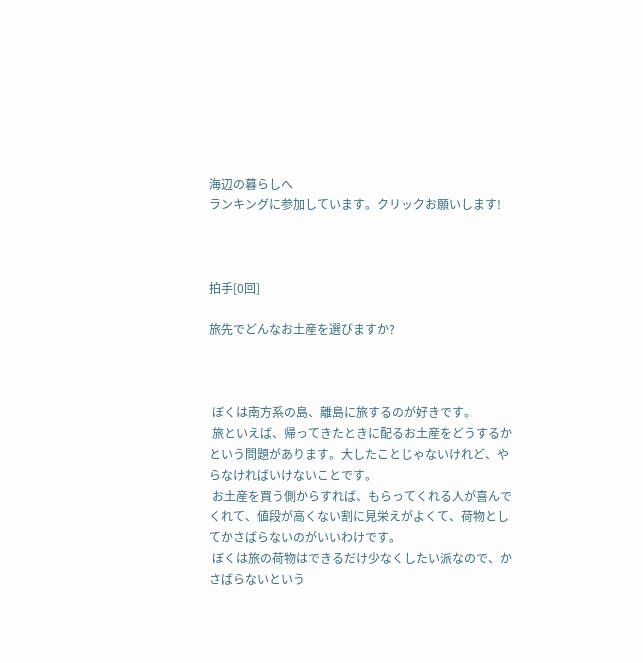海辺の暮らしへ
ランキングに参加しています。クリックお願いします!



拍手[0回]

旅先でどんなお土産を選びますか?



 ぼくは南方系の島、離島に旅するのが好きです。
 旅といえば、帰ってきたときに配るお土産をどうするかという問題があります。大したことじゃないけれど、やらなければいけないことです。
 お土産を買う側からすれば、もらってくれる人が喜んでくれて、値段が高くない割に見栄えがよくて、荷物としてかさばらないのがいいわけです。
 ぼくは旅の荷物はできるだけ少なくしたい派なので、かさばらないという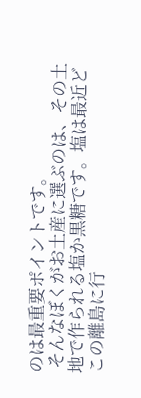のは最重要ポイントです。
 そんなぼくがお土産に選ぶのは、その土地で作られる塩か黒糖です。塩は最近どこの離島に行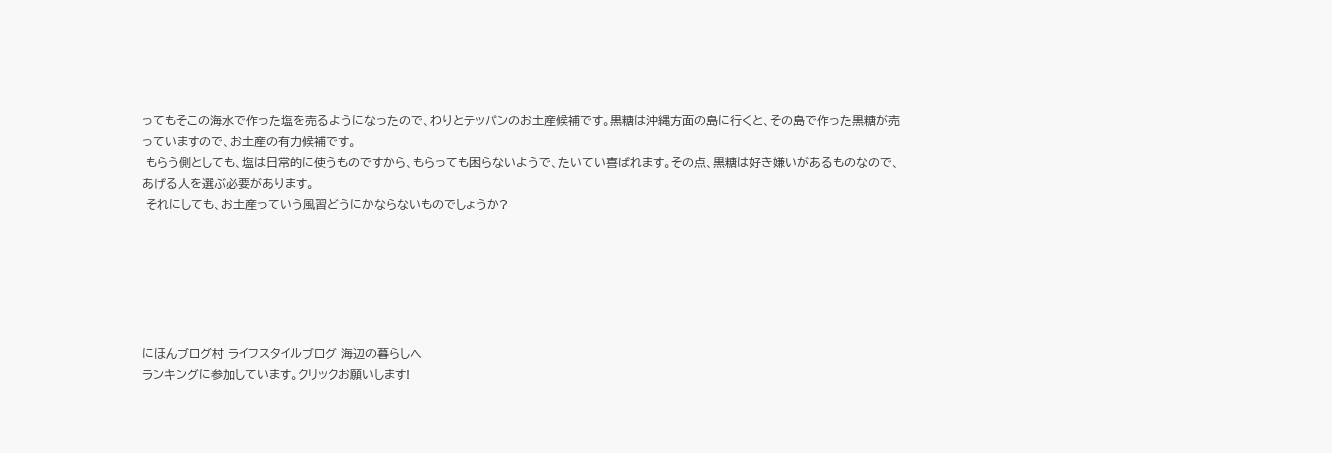ってもそこの海水で作った塩を売るようになったので、わりとテッパンのお土産候補です。黒糖は沖縄方面の島に行くと、その島で作った黒糖が売っていますので、お土産の有力候補です。
 もらう側としても、塩は日常的に使うものですから、もらっても困らないようで、たいてい喜ばれます。その点、黒糖は好き嫌いがあるものなので、あげる人を選ぶ必要があります。
 それにしても、お土産っていう風習どうにかならないものでしょうか?






にほんブログ村 ライフスタイルブログ 海辺の暮らしへ
ランキングに参加しています。クリックお願いします!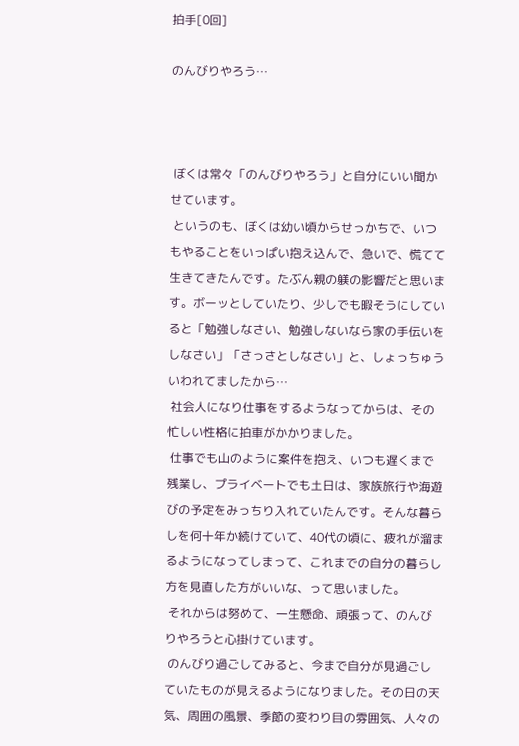拍手[0回]

のんびりやろう…



 ぼくは常々「のんびりやろう」と自分にいい聞かせています。
 というのも、ぼくは幼い頃からせっかちで、いつもやることをいっぱい抱え込んで、急いで、慌てて生きてきたんです。たぶん親の躾の影響だと思います。ボーッとしていたり、少しでも暇そうにしていると「勉強しなさい、勉強しないなら家の手伝いをしなさい」「さっさとしなさい」と、しょっちゅういわれてましたから…
 社会人になり仕事をするようなってからは、その忙しい性格に拍車がかかりました。
 仕事でも山のように案件を抱え、いつも遅くまで残業し、プライベートでも土日は、家族旅行や海遊びの予定をみっちり入れていたんです。そんな暮らしを何十年か続けていて、40代の頃に、疲れが溜まるようになってしまって、これまでの自分の暮らし方を見直した方がいいな、って思いました。
 それからは努めて、一生懸命、頑張って、のんびりやろうと心掛けています。
 のんびり過ごしてみると、今まで自分が見過ごしていたものが見えるようになりました。その日の天気、周囲の風景、季節の変わり目の雰囲気、人々の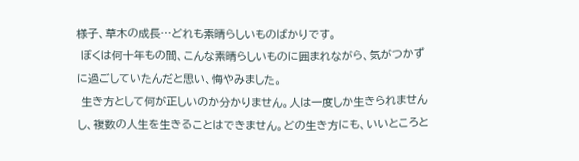様子、草木の成長…どれも素晴らしいものばかりです。
 ぼくは何十年もの間、こんな素晴らしいものに囲まれながら、気がつかずに過ごしていたんだと思い、悔やみました。
 生き方として何が正しいのか分かりません。人は一度しか生きられませんし、複数の人生を生きることはできません。どの生き方にも、いいところと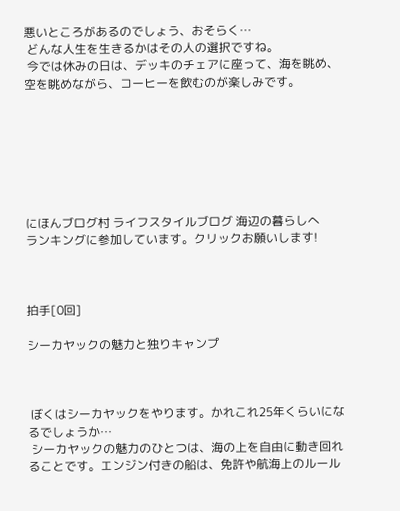悪いところがあるのでしょう、おそらく…
 どんな人生を生きるかはその人の選択ですね。
 今では休みの日は、デッキのチェアに座って、海を眺め、空を眺めながら、コーヒーを飲むのが楽しみです。







にほんブログ村 ライフスタイルブログ 海辺の暮らしへ
ランキングに参加しています。クリックお願いします!



拍手[0回]

シーカヤックの魅力と独りキャンプ



 ぼくはシーカヤックをやります。かれこれ25年くらいになるでしょうか…
 シーカヤックの魅力のひとつは、海の上を自由に動き回れることです。エンジン付きの船は、免許や航海上のルール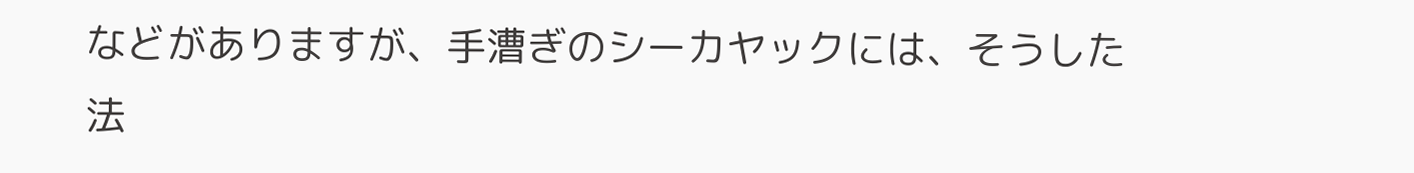などがありますが、手漕ぎのシーカヤックには、そうした法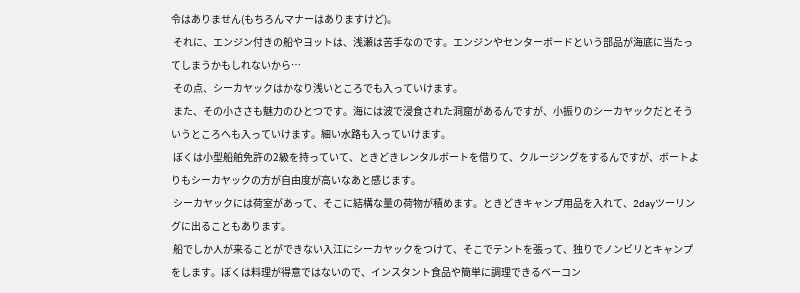令はありません(もちろんマナーはありますけど)。
 それに、エンジン付きの船やヨットは、浅瀬は苦手なのです。エンジンやセンターボードという部品が海底に当たってしまうかもしれないから…
 その点、シーカヤックはかなり浅いところでも入っていけます。
 また、その小ささも魅力のひとつです。海には波で浸食された洞窟があるんですが、小振りのシーカヤックだとそういうところへも入っていけます。細い水路も入っていけます。
 ぼくは小型船舶免許の2級を持っていて、ときどきレンタルボートを借りて、クルージングをするんですが、ボートよりもシーカヤックの方が自由度が高いなあと感じます。
 シーカヤックには荷室があって、そこに結構な量の荷物が積めます。ときどきキャンプ用品を入れて、2dayツーリングに出ることもあります。
 船でしか人が来ることができない入江にシーカヤックをつけて、そこでテントを張って、独りでノンビリとキャンプをします。ぼくは料理が得意ではないので、インスタント食品や簡単に調理できるベーコン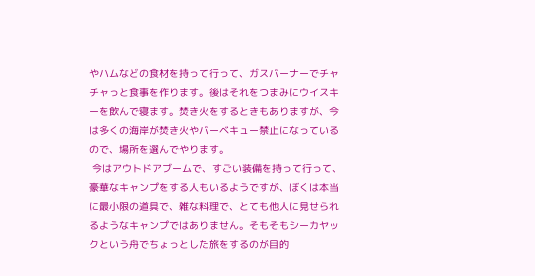やハムなどの食材を持って行って、ガスバーナーでチャチャっと食事を作ります。後はそれをつまみにウイスキーを飲んで寝ます。焚き火をするときもありますが、今は多くの海岸が焚き火やバーベキュー禁止になっているので、場所を選んでやります。
 今はアウトドアブームで、すごい装備を持って行って、豪華なキャンプをする人もいるようですが、ぼくは本当に最小限の道具で、雑な料理で、とても他人に見せられるようなキャンプではありません。そもそもシーカヤックという舟でちょっとした旅をするのが目的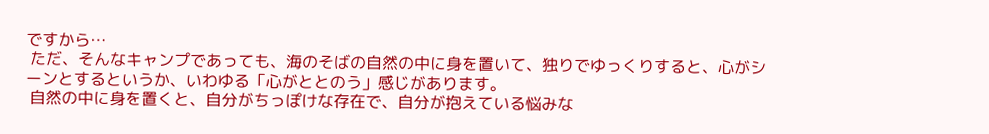ですから…
 ただ、そんなキャンプであっても、海のそばの自然の中に身を置いて、独りでゆっくりすると、心がシーンとするというか、いわゆる「心がととのう」感じがあります。
 自然の中に身を置くと、自分がちっぽけな存在で、自分が抱えている悩みな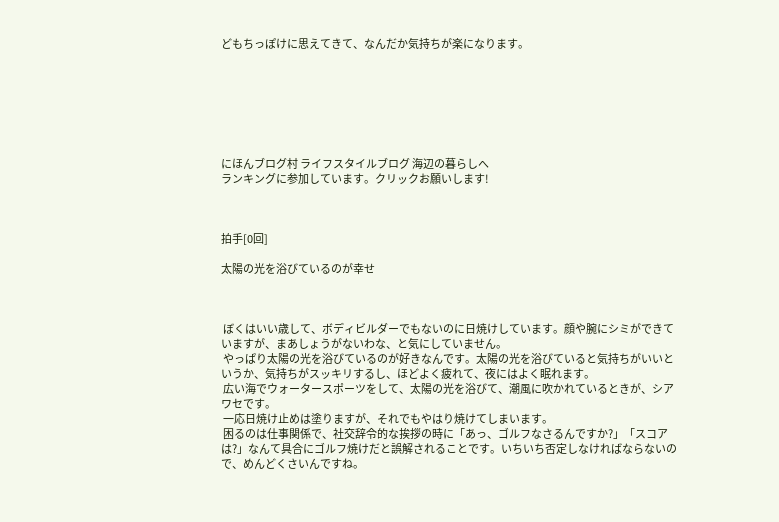どもちっぽけに思えてきて、なんだか気持ちが楽になります。







にほんブログ村 ライフスタイルブログ 海辺の暮らしへ
ランキングに参加しています。クリックお願いします!



拍手[0回]

太陽の光を浴びているのが幸せ



 ぼくはいい歳して、ボディビルダーでもないのに日焼けしています。顔や腕にシミができていますが、まあしょうがないわな、と気にしていません。
 やっぱり太陽の光を浴びているのが好きなんです。太陽の光を浴びていると気持ちがいいというか、気持ちがスッキリするし、ほどよく疲れて、夜にはよく眠れます。
 広い海でウォータースポーツをして、太陽の光を浴びて、潮風に吹かれているときが、シアワセです。
 一応日焼け止めは塗りますが、それでもやはり焼けてしまいます。
 困るのは仕事関係で、社交辞令的な挨拶の時に「あっ、ゴルフなさるんですか?」「スコアは?」なんて具合にゴルフ焼けだと誤解されることです。いちいち否定しなければならないので、めんどくさいんですね。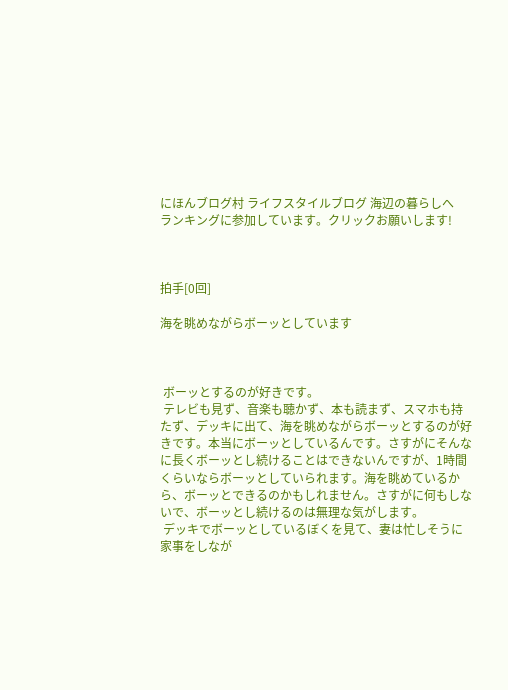にほんブログ村 ライフスタイルブログ 海辺の暮らしへ
ランキングに参加しています。クリックお願いします!



拍手[0回]

海を眺めながらボーッとしています



 ボーッとするのが好きです。
 テレビも見ず、音楽も聴かず、本も読まず、スマホも持たず、デッキに出て、海を眺めながらボーッとするのが好きです。本当にボーッとしているんです。さすがにそんなに長くボーッとし続けることはできないんですが、1時間くらいならボーッとしていられます。海を眺めているから、ボーッとできるのかもしれません。さすがに何もしないで、ボーッとし続けるのは無理な気がします。
 デッキでボーッとしているぼくを見て、妻は忙しそうに家事をしなが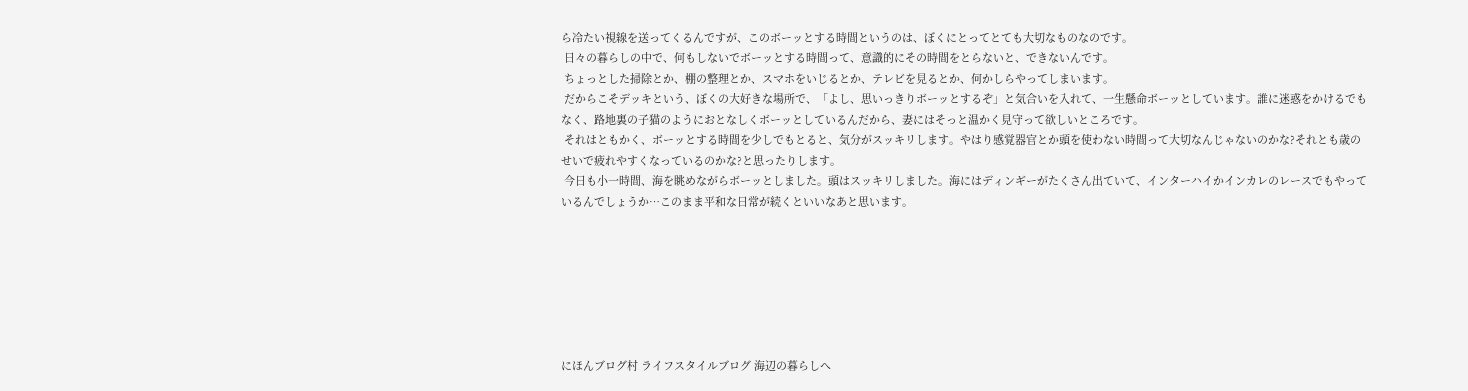ら冷たい視線を送ってくるんですが、このボーッとする時間というのは、ぼくにとってとても大切なものなのです。
 日々の暮らしの中で、何もしないでボーッとする時間って、意識的にその時間をとらないと、できないんです。
 ちょっとした掃除とか、棚の整理とか、スマホをいじるとか、テレビを見るとか、何かしらやってしまいます。
 だからこそデッキという、ぼくの大好きな場所で、「よし、思いっきりボーッとするぞ」と気合いを入れて、一生懸命ボーッとしています。誰に迷惑をかけるでもなく、路地裏の子猫のようにおとなしくボーッとしているんだから、妻にはそっと温かく見守って欲しいところです。
 それはともかく、ボーッとする時間を少しでもとると、気分がスッキリします。やはり感覚器官とか頭を使わない時間って大切なんじゃないのかな?それとも歳のせいで疲れやすくなっているのかな?と思ったりします。
 今日も小一時間、海を眺めながらボーッとしました。頭はスッキリしました。海にはディンギーがたくさん出ていて、インターハイかインカレのレースでもやっているんでしょうか…このまま平和な日常が続くといいなあと思います。







にほんブログ村 ライフスタイルブログ 海辺の暮らしへ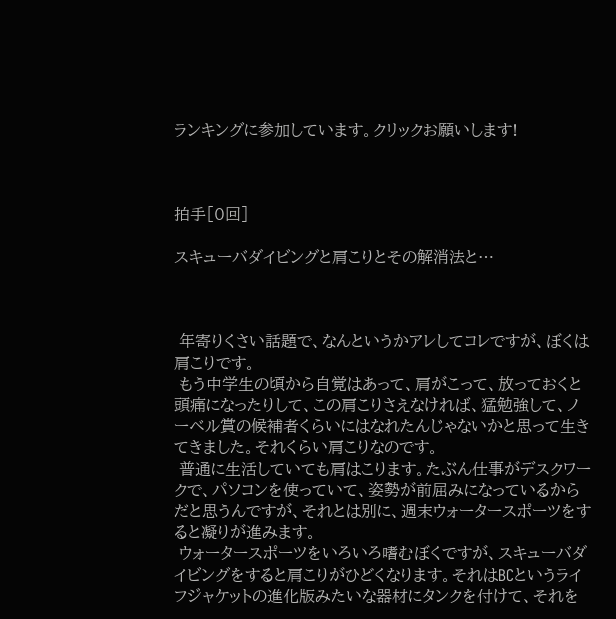ランキングに参加しています。クリックお願いします!



拍手[0回]

スキューバダイビングと肩こりとその解消法と…



 年寄りくさい話題で、なんというかアレしてコレですが、ぼくは肩こりです。
 もう中学生の頃から自覚はあって、肩がこって、放っておくと頭痛になったりして、この肩こりさえなければ、猛勉強して、ノーベル賞の候補者くらいにはなれたんじゃないかと思って生きてきました。それくらい肩こりなのです。
 普通に生活していても肩はこります。たぶん仕事がデスクワークで、パソコンを使っていて、姿勢が前屈みになっているからだと思うんですが、それとは別に、週末ウォータースポーツをすると凝りが進みます。
 ウォータースポーツをいろいろ嗜むぼくですが、スキューバダイビングをすると肩こりがひどくなります。それはBCというライフジャケットの進化版みたいな器材にタンクを付けて、それを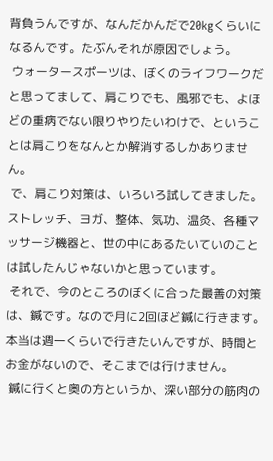背負うんですが、なんだかんだで20kgくらいになるんです。たぶんそれが原因でしょう。
 ウォータースポーツは、ぼくのライフワークだと思ってまして、肩こりでも、風邪でも、よほどの重病でない限りやりたいわけで、ということは肩こりをなんとか解消するしかありません。
 で、肩こり対策は、いろいろ試してきました。ストレッチ、ヨガ、整体、気功、温灸、各種マッサージ機器と、世の中にあるたいていのことは試したんじゃないかと思っています。
 それで、今のところのぼくに合った最善の対策は、鍼です。なので月に2回ほど鍼に行きます。本当は週一くらいで行きたいんですが、時間とお金がないので、そこまでは行けません。
 鍼に行くと奥の方というか、深い部分の筋肉の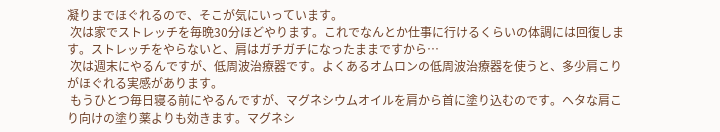凝りまでほぐれるので、そこが気にいっています。
 次は家でストレッチを毎晩30分ほどやります。これでなんとか仕事に行けるくらいの体調には回復します。ストレッチをやらないと、肩はガチガチになったままですから…
 次は週末にやるんですが、低周波治療器です。よくあるオムロンの低周波治療器を使うと、多少肩こりがほぐれる実感があります。
 もうひとつ毎日寝る前にやるんですが、マグネシウムオイルを肩から首に塗り込むのです。ヘタな肩こり向けの塗り薬よりも効きます。マグネシ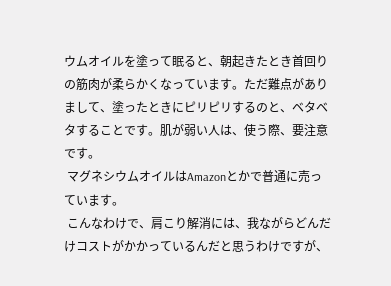ウムオイルを塗って眠ると、朝起きたとき首回りの筋肉が柔らかくなっています。ただ難点がありまして、塗ったときにピリピリするのと、ベタベタすることです。肌が弱い人は、使う際、要注意です。
 マグネシウムオイルはAmazonとかで普通に売っています。
 こんなわけで、肩こり解消には、我ながらどんだけコストがかかっているんだと思うわけですが、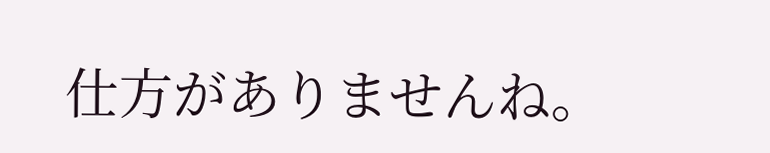仕方がありませんね。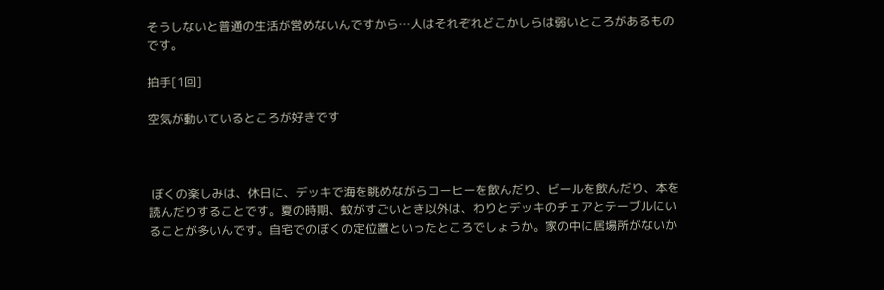そうしないと普通の生活が営めないんですから…人はそれぞれどこかしらは弱いところがあるものです。

拍手[1回]

空気が動いているところが好きです



 ぼくの楽しみは、休日に、デッキで海を眺めながらコーヒーを飲んだり、ビールを飲んだり、本を読んだりすることです。夏の時期、蚊がすごいとき以外は、わりとデッキのチェアとテーブルにいることが多いんです。自宅でのぼくの定位置といったところでしょうか。家の中に居場所がないか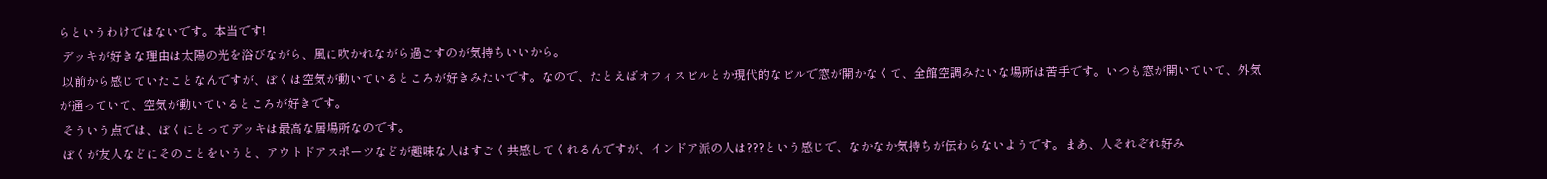らというわけではないです。本当です!
 デッキが好きな理由は太陽の光を浴びながら、風に吹かれながら過ごすのが気持ちいいから。
 以前から感じていたことなんですが、ぼくは空気が動いているところが好きみたいです。なので、たとえばオフィスビルとか現代的なビルで窓が開かなくて、全館空調みたいな場所は苦手です。いつも窓が開いていて、外気が通っていて、空気が動いているところが好きです。
 そういう点では、ぼくにとってデッキは最高な居場所なのです。
 ぼくが友人などにそのことをいうと、アウトドアスポーツなどが趣味な人はすごく共感してくれるんですが、インドア派の人は???という感じで、なかなか気持ちが伝わらないようです。まあ、人それぞれ好み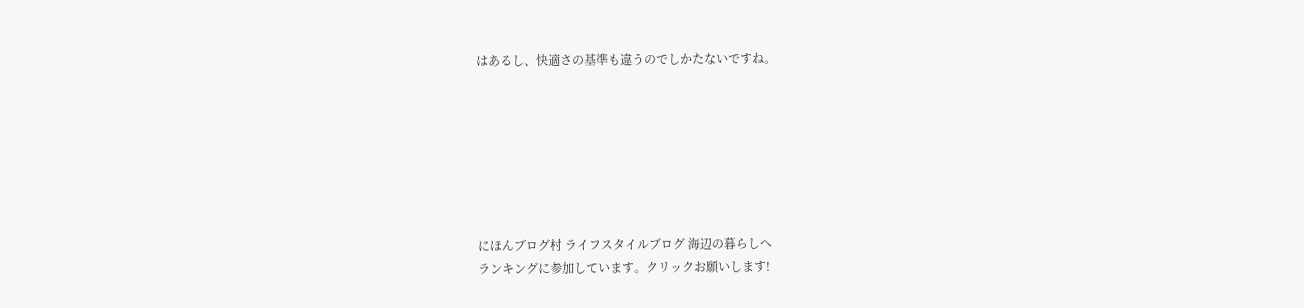はあるし、快適さの基準も違うのでしかたないですね。







にほんブログ村 ライフスタイルブログ 海辺の暮らしへ
ランキングに参加しています。クリックお願いします!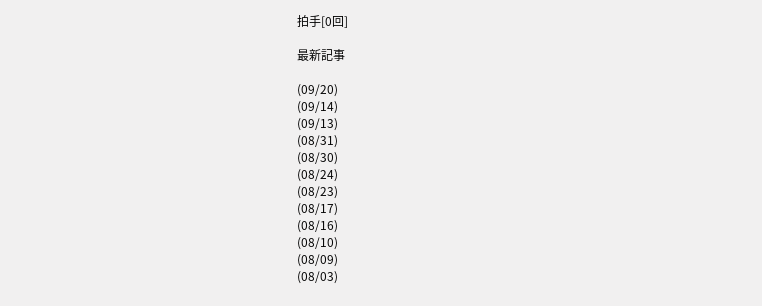拍手[0回]

最新記事

(09/20)
(09/14)
(09/13)
(08/31)
(08/30)
(08/24)
(08/23)
(08/17)
(08/16)
(08/10)
(08/09)
(08/03)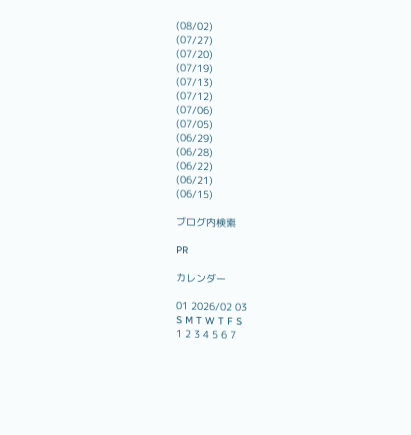(08/02)
(07/27)
(07/20)
(07/19)
(07/13)
(07/12)
(07/06)
(07/05)
(06/29)
(06/28)
(06/22)
(06/21)
(06/15)

ブログ内検索

PR

カレンダー

01 2026/02 03
S M T W T F S
1 2 3 4 5 6 7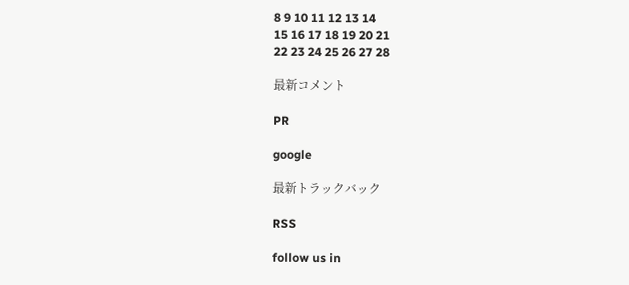8 9 10 11 12 13 14
15 16 17 18 19 20 21
22 23 24 25 26 27 28

最新コメント

PR

google

最新トラックバック

RSS

follow us in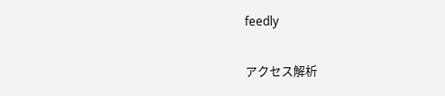feedly

アクセス解析